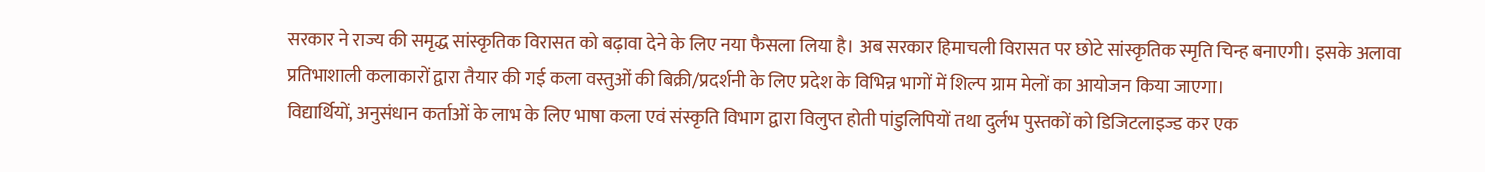सरकार ने राज्य की समृद्ध सांस्कृतिक विरासत को बढ़ावा देने के लिए नया फैसला लिया है। अब सरकार हिमाचली विरासत पर छोटे सांस्कृतिक स्मृति चिन्ह बनाएगी। इसके अलावा प्रतिभाशाली कलाकारों द्वारा तैयार की गई कला वस्तुओं की बिक्री/प्रदर्शनी के लिए प्रदेश के विभिन्न भागों में शिल्प ग्राम मेलों का आयोजन किया जाएगा।
विद्यार्थियों, अनुसंधान कर्ताओं के लाभ के लिए भाषा कला एवं संस्कृति विभाग द्वारा विलुप्त होती पांडुलिपियों तथा दुर्लभ पुस्तकों को डिजिटलाइज्ड कर एक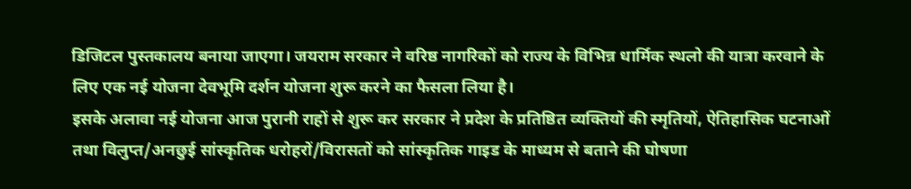डिजिटल पुस्तकालय बनाया जाएगा। जयराम सरकार ने वरिष्ठ नागरिकों को राज्य के विभिन्न धार्मिक स्थलो की यात्रा करवाने के लिए एक नई योजना देवभूमि दर्शन योजना शुरू करने का फैसला लिया है।
इसके अलावा नई योजना आज पुरानी राहों से शुरू कर सरकार ने प्रदेश के प्रतिष्ठित व्यक्तियों की स्मृतियों, ऐतिहासिक घटनाओं तथा विलुप्त/अनछुई सांस्कृतिक धरोहरों/विरासतों को सांस्कृतिक गाइड के माध्यम से बताने की घोषणा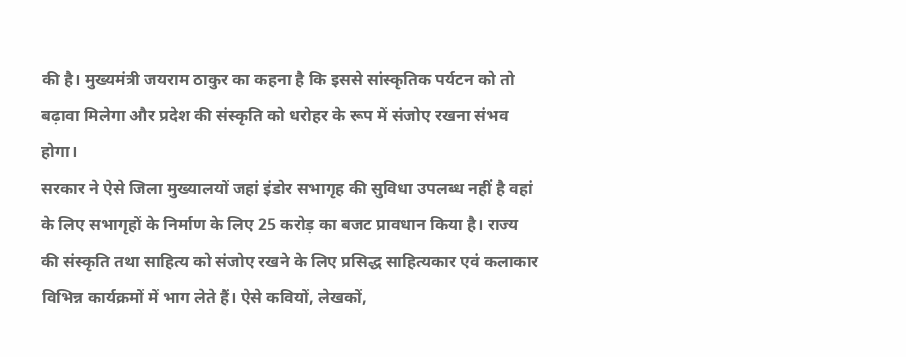की है। मुख्यमंत्री जयराम ठाकुर का कहना है कि इससे सांस्कृतिक पर्यटन को तो बढ़ावा मिलेगा और प्रदेश की संस्कृति को धरोहर के रूप में संजोए रखना संभव होगा।
सरकार ने ऐसे जिला मुख्यालयों जहां इंडोर सभागृह की सुविधा उपलब्ध नहीं है वहां के लिए सभागृहों के निर्माण के लिए 25 करोड़ का बजट प्रावधान किया है। राज्य की संस्कृति तथा साहित्य को संजोए रखने के लिए प्रसिद्ध साहित्यकार एवं कलाकार विभिन्न कार्यक्रमों में भाग लेते हैं। ऐसे कवियों, लेखकों,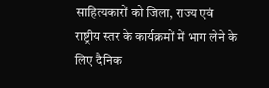साहित्यकारों को जिला, राज्य एवं राष्ट्रीय स्तर के कार्यक्रमों में भाग लेने के लिए दैनिक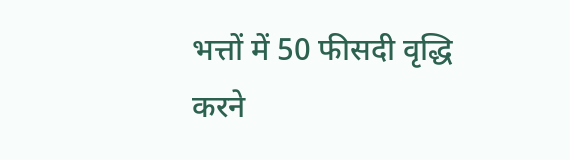भत्तों में 50 फीसदी वृद्धि करने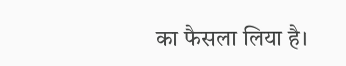का फैसला लिया है।